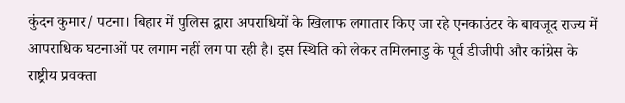कुंदन कुमार/ पटना। बिहार में पुलिस द्वारा अपराधियों के खिलाफ लगातार किए जा रहे एनकाउंटर के बावजूद राज्य में आपराधिक घटनाओं पर लगाम नहीं लग पा रही है। इस स्थिति को लेकर तमिलनाडु के पूर्व डीजीपी और कांग्रेस के राष्ट्रीय प्रवक्ता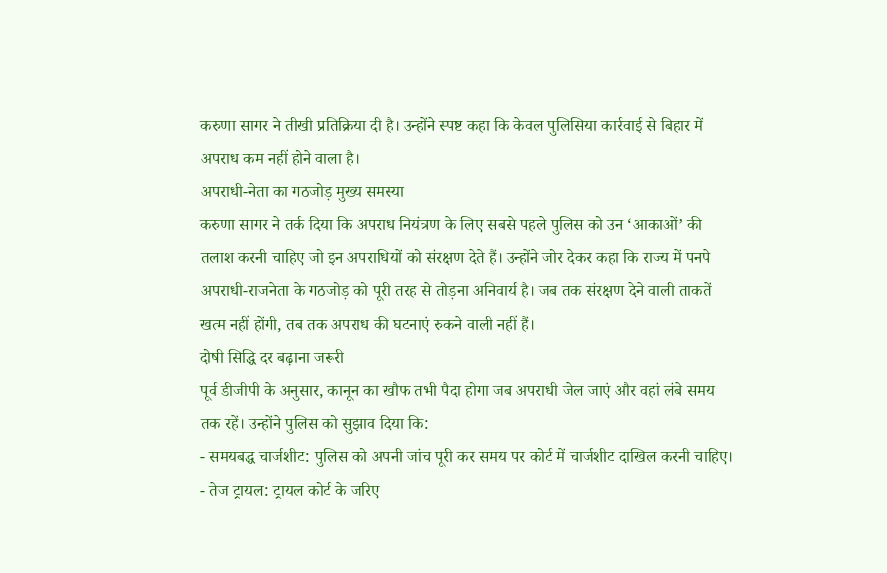करुणा सागर ने तीखी प्रतिक्रिया दी है। उन्होंने स्पष्ट कहा कि केवल पुलिसिया कार्रवाई से बिहार में अपराध कम नहीं होने वाला है।
अपराधी-नेता का गठजोड़ मुख्य समस्या
करुणा सागर ने तर्क दिया कि अपराध नियंत्रण के लिए सबसे पहले पुलिस को उन ‘आकाओं’ की तलाश करनी चाहिए जो इन अपराधियों को संरक्षण देते हैं। उन्होंने जोर देकर कहा कि राज्य में पनपे अपराधी-राजनेता के गठजोड़ को पूरी तरह से तोड़ना अनिवार्य है। जब तक संरक्षण देने वाली ताकतें खत्म नहीं होंगी, तब तक अपराध की घटनाएं रुकने वाली नहीं हैं।
दोषी सिद्धि दर बढ़ाना जरूरी
पूर्व डीजीपी के अनुसार, कानून का खौफ तभी पैदा होगा जब अपराधी जेल जाएं और वहां लंबे समय तक रहें। उन्होंने पुलिस को सुझाव दिया कि:
- समयबद्ध चार्जशीट: पुलिस को अपनी जांच पूरी कर समय पर कोर्ट में चार्जशीट दाखिल करनी चाहिए।
- तेज ट्रायल: ट्रायल कोर्ट के जरिए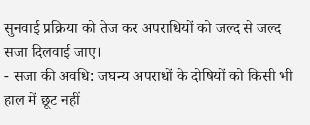सुनवाई प्रक्रिया को तेज कर अपराधियों को जल्द से जल्द सजा दिलवाई जाए।
- सजा की अवधि: जघन्य अपराधों के दोषियों को किसी भी हाल में छूट नहीं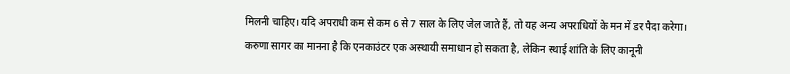मिलनी चाहिए। यदि अपराधी कम से कम 6 से 7 साल के लिए जेल जाते हैं, तो यह अन्य अपराधियों के मन में डर पैदा करेगा।
करुणा सागर का मानना है कि एनकाउंटर एक अस्थायी समाधान हो सकता है, लेकिन स्थाई शांति के लिए कानूनी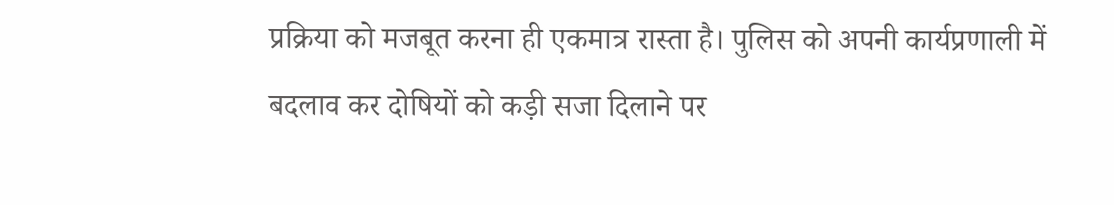प्रक्रिया को मजबूत करना ही एकमात्र रास्ता है। पुलिस को अपनी कार्यप्रणाली में बदलाव कर दोषियों को कड़ी सजा दिलाने पर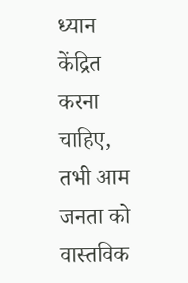ध्यान केंद्रित करना चाहिए, तभी आम जनता को वास्तविक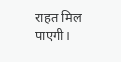राहत मिल पाएगी।